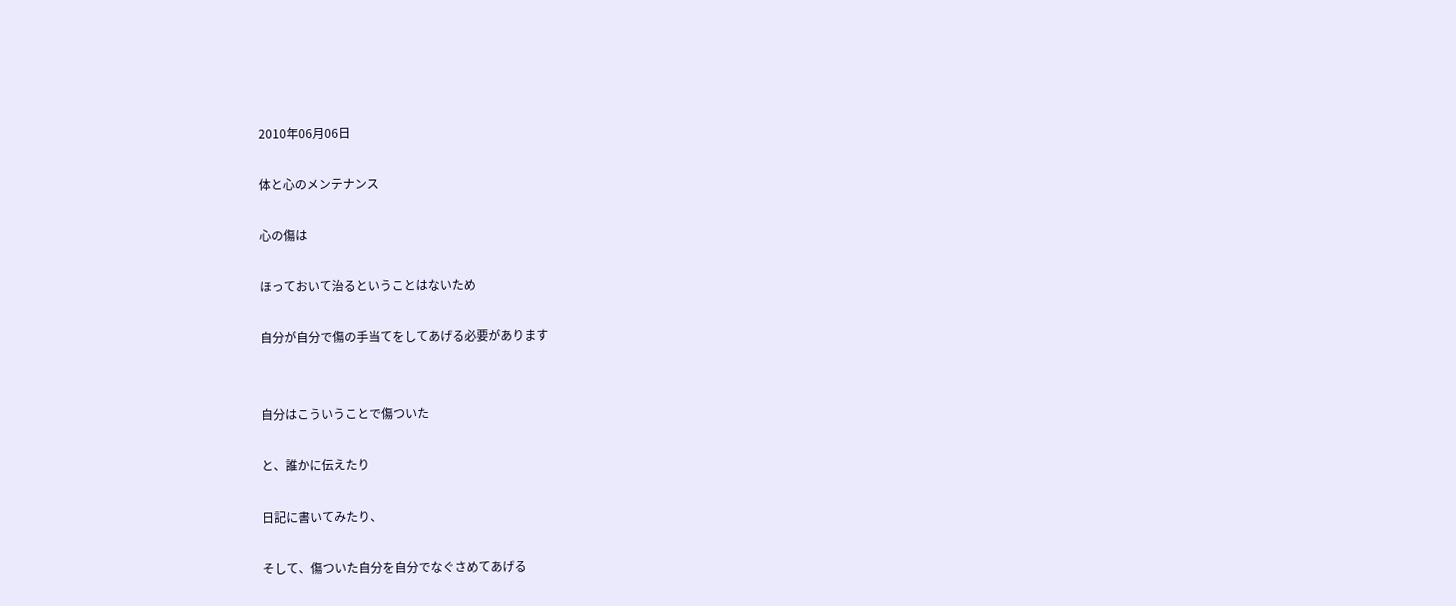2010年06月06日

体と心のメンテナンス

心の傷は

ほっておいて治るということはないため

自分が自分で傷の手当てをしてあげる必要があります


自分はこういうことで傷ついた

と、誰かに伝えたり

日記に書いてみたり、

そして、傷ついた自分を自分でなぐさめてあげる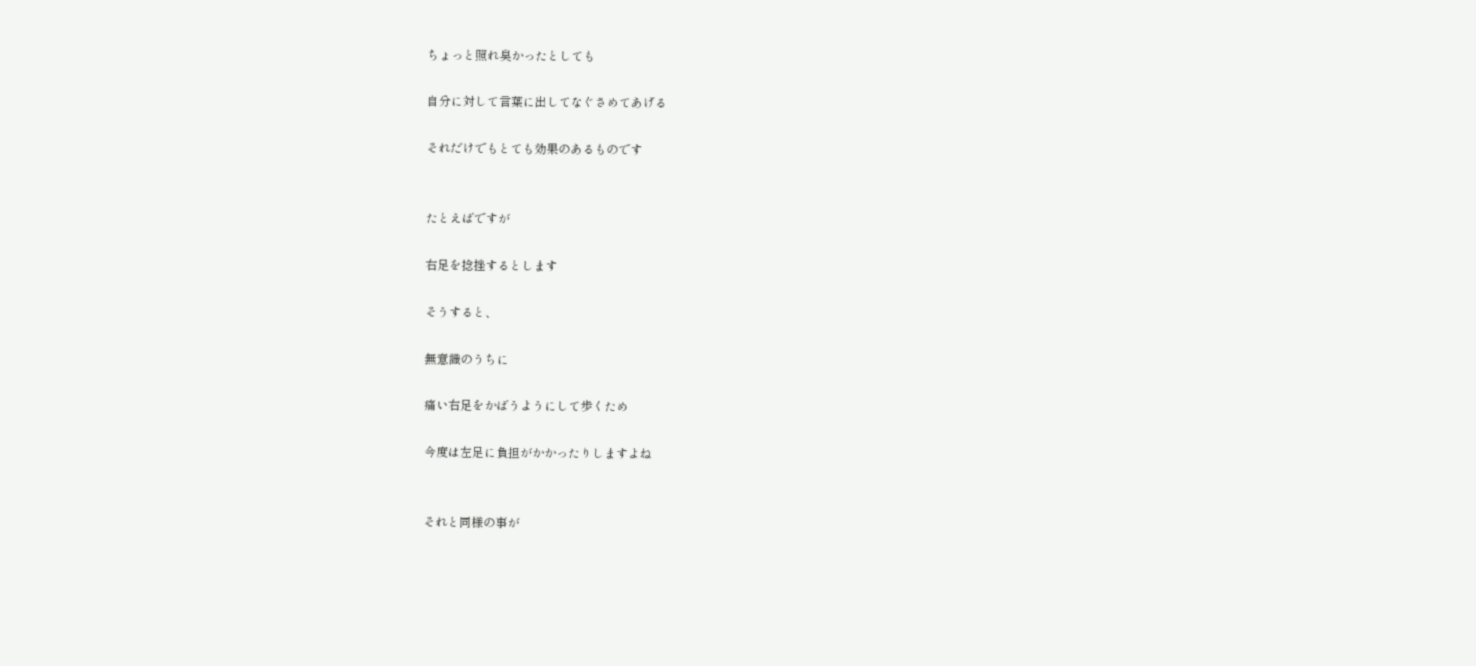ちょっと照れ臭かったとしても

自分に対して言葉に出してなぐさめてあげる

それだけでもとても効果のあるものです


たとえばですが

右足を捻挫するとします

そうすると、

無意識のうちに

痛い右足をかばうようにして歩くため

今度は左足に負担がかかったりしますよね


それと同様の事が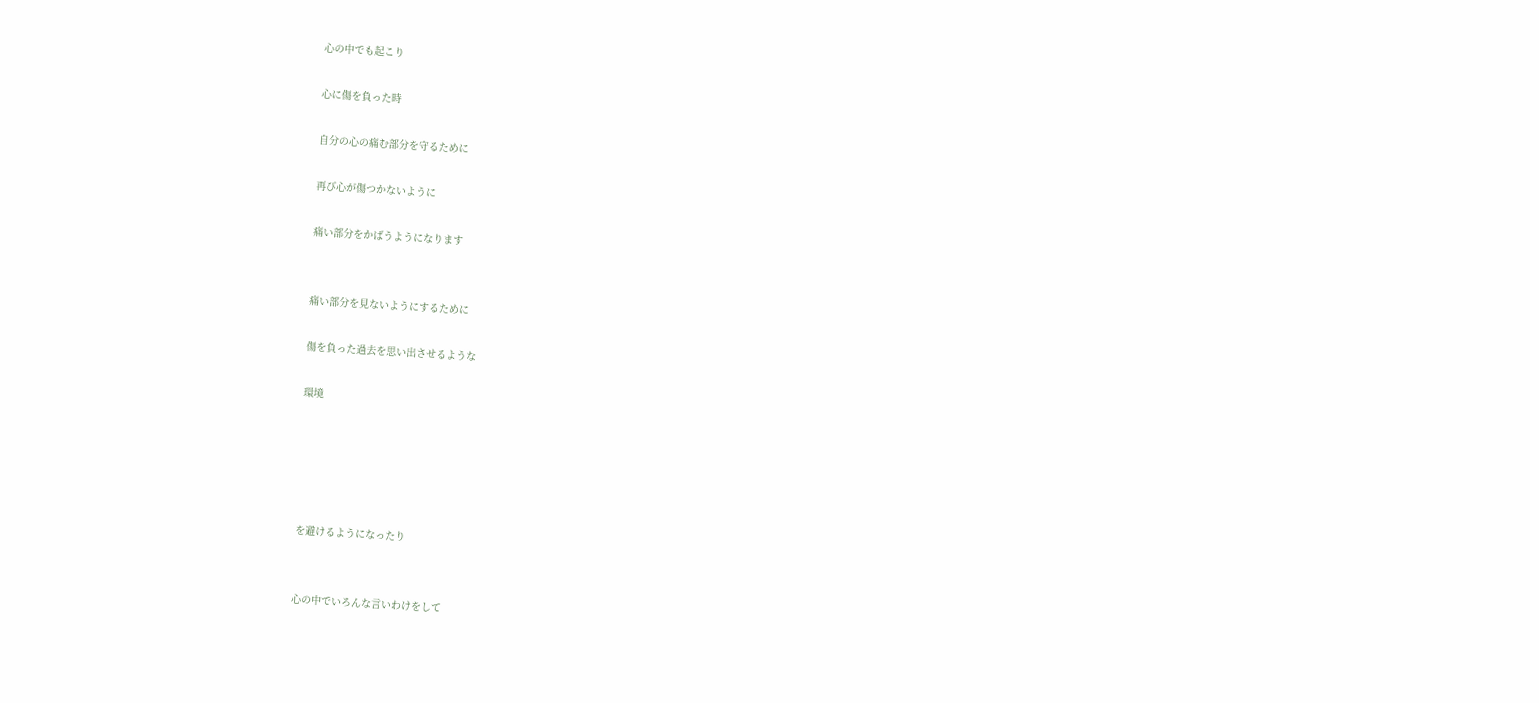心の中でも起こり

心に傷を負った時

自分の心の痛む部分を守るために

再び心が傷つかないように

痛い部分をかばうようになります


痛い部分を見ないようにするために

傷を負った過去を思い出させるような

環境





を避けるようになったり


心の中でいろんな言いわけをして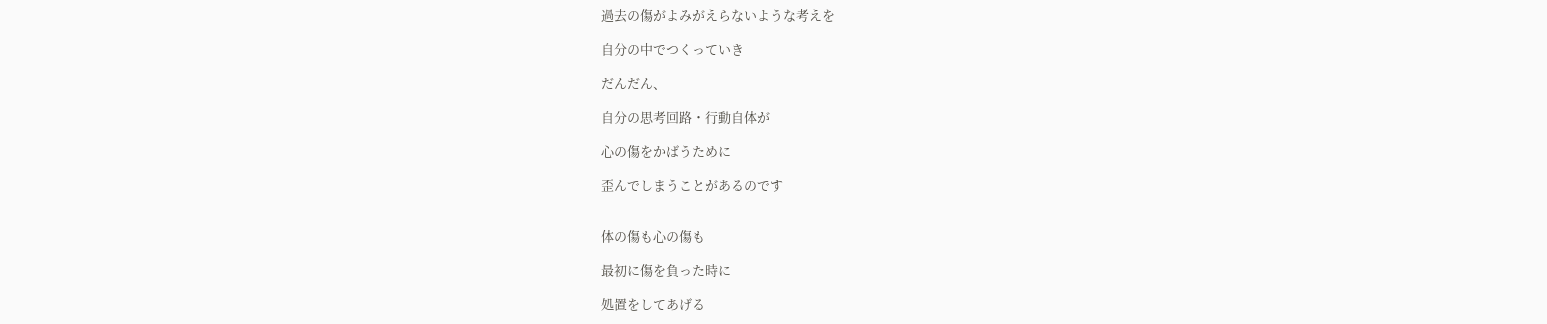過去の傷がよみがえらないような考えを

自分の中でつくっていき

だんだん、

自分の思考回路・行動自体が

心の傷をかばうために

歪んでしまうことがあるのです


体の傷も心の傷も

最初に傷を負った時に

処置をしてあげる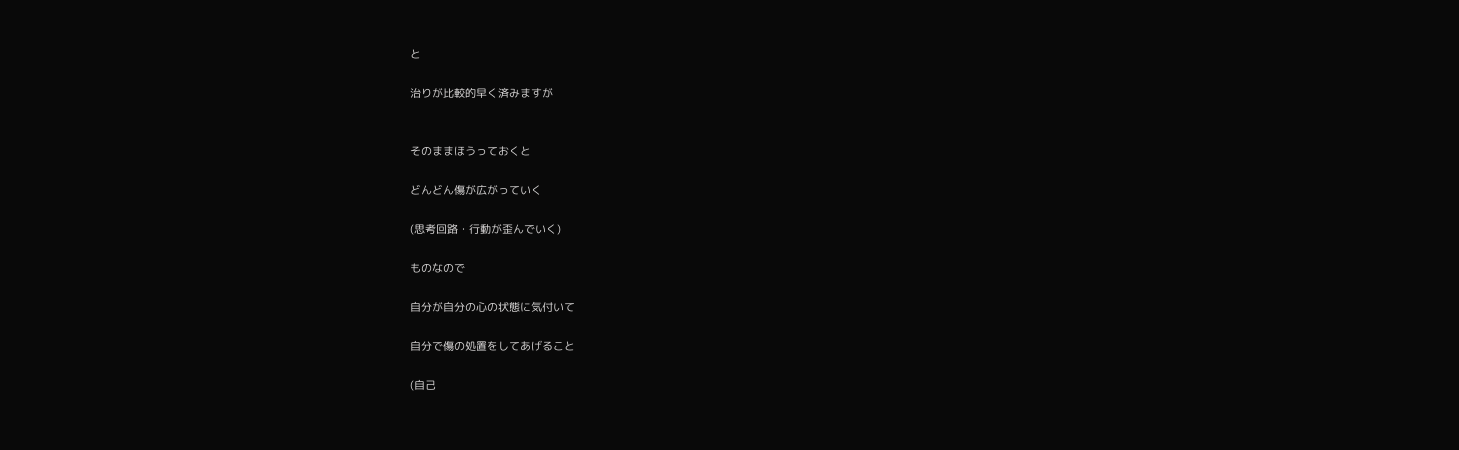と

治りが比較的早く済みますが


そのままほうっておくと

どんどん傷が広がっていく

(思考回路・行動が歪んでいく)

ものなので

自分が自分の心の状態に気付いて

自分で傷の処置をしてあげること

(自己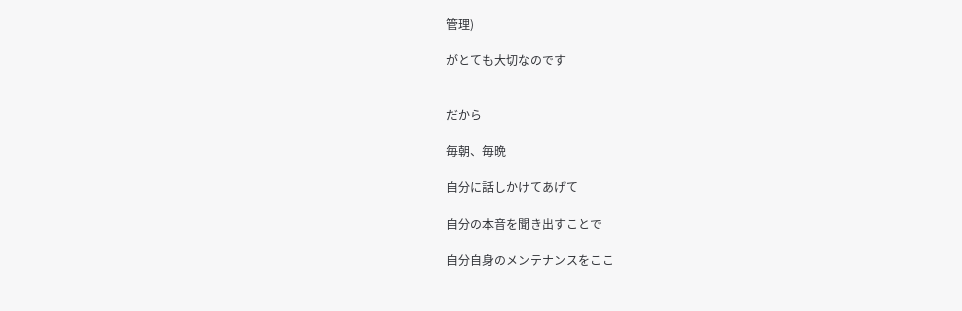管理)

がとても大切なのです


だから

毎朝、毎晩

自分に話しかけてあげて

自分の本音を聞き出すことで

自分自身のメンテナンスをここ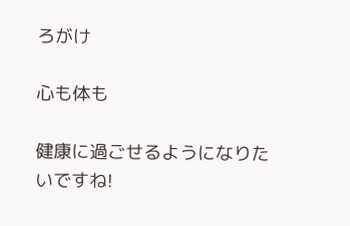ろがけ

心も体も

健康に過ごせるようになりたいですね!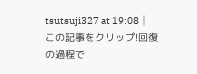tsutsuji327 at 19:08│この記事をクリップ!回復の過程で